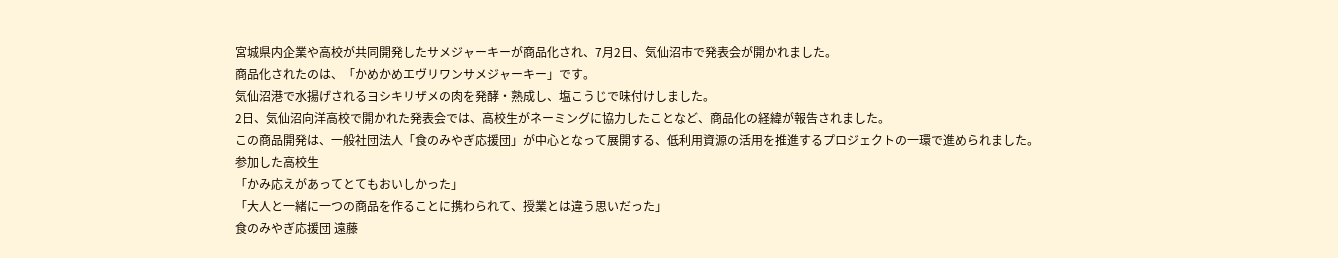宮城県内企業や高校が共同開発したサメジャーキーが商品化され、7月2日、気仙沼市で発表会が開かれました。
商品化されたのは、「かめかめエヴリワンサメジャーキー」です。
気仙沼港で水揚げされるヨシキリザメの肉を発酵・熟成し、塩こうじで味付けしました。
2日、気仙沼向洋高校で開かれた発表会では、高校生がネーミングに協力したことなど、商品化の経緯が報告されました。
この商品開発は、一般社団法人「食のみやぎ応援団」が中心となって展開する、低利用資源の活用を推進するプロジェクトの一環で進められました。
参加した高校生
「かみ応えがあってとてもおいしかった」
「大人と一緒に一つの商品を作ることに携わられて、授業とは違う思いだった」
食のみやぎ応援団 遠藤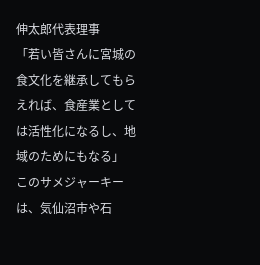伸太郎代表理事
「若い皆さんに宮城の食文化を継承してもらえれば、食産業としては活性化になるし、地域のためにもなる」
このサメジャーキーは、気仙沼市や石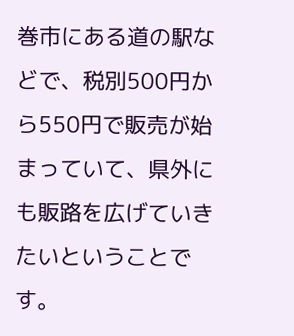巻市にある道の駅などで、税別500円から550円で販売が始まっていて、県外にも販路を広げていきたいということです。